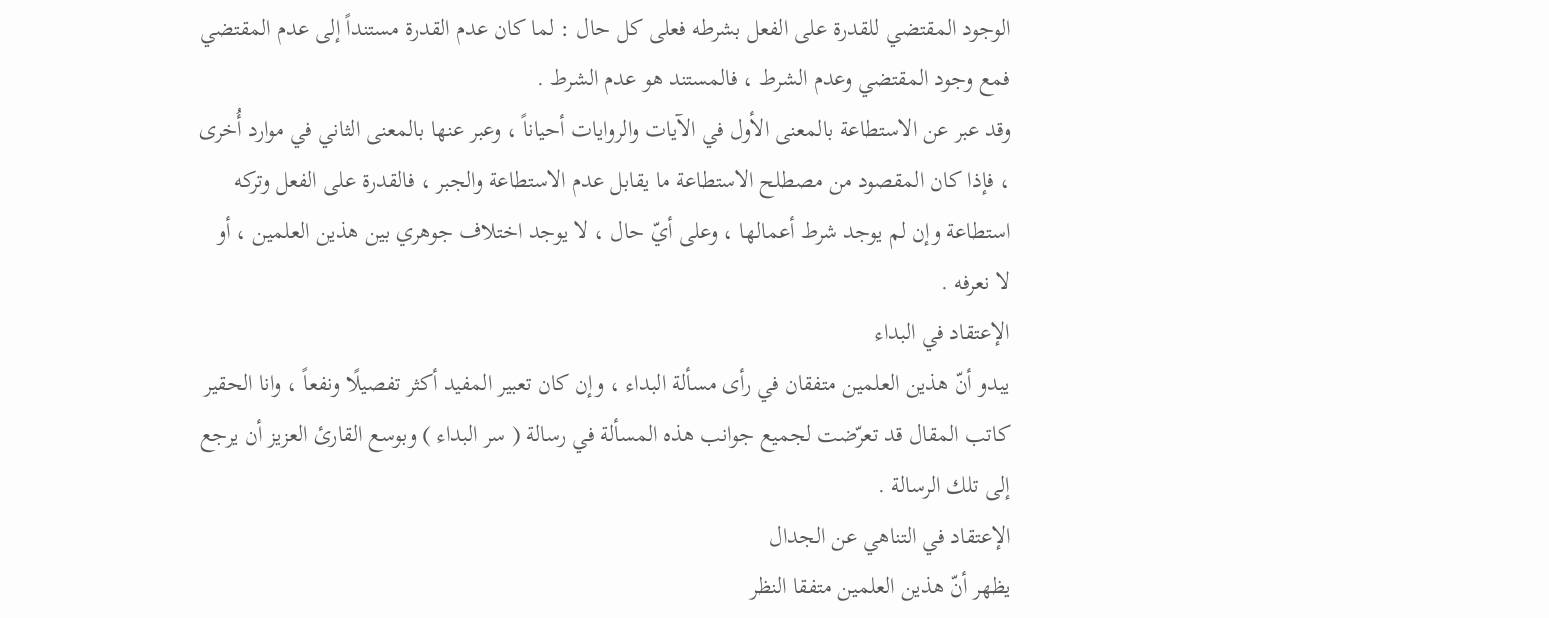الوجود المقتضي للقدرة على الفعل بشرطه فعلى كل حال : لما كان عدم القدرة مستنداً إلى عدم المقتضي فمع وجود المقتضي وعدم الشرط ، فالمستند هو عدم الشرط .
وقد عبر عن الاستطاعة بالمعنى الأول في الآيات والروايات أحياناً ، وعبر عنها بالمعنى الثاني في موارد أُخرى ، فإذا كان المقصود من مصطلح الاستطاعة ما يقابل عدم الاستطاعة والجبر ، فالقدرة على الفعل وتركه استطاعة وإن لم يوجد شرط أعمالها ، وعلى أيّ حال ، لا يوجد اختلاف جوهري بين هذين العلمين ، أو لا نعرفه .
الإعتقاد في البداء
يبدو أنّ هذين العلمين متفقان في رأى مسألة البداء ، وإن كان تعبير المفيد أكثر تفصيلًا ونفعاً ، وانا الحقير كاتب المقال قد تعرّضت لجميع جوانب هذه المسألة في رسالة ( سر البداء ) وبوسع القارئ العزيز أن يرجع إلى تلك الرسالة .
الإعتقاد في التناهي عن الجدال
يظهر أنّ هذين العلمين متفقا النظر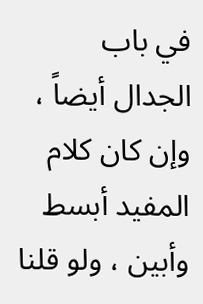في باب الجدال أيضاً ، وإن كان كلام المفيد أبسط وأبين ، ولو قلنا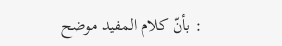: بأنّ كلام المفيد موضح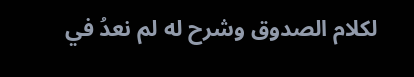لكلام الصدوق وشرح له لم نعدُ في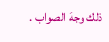ذلك وجهَ الصواب .